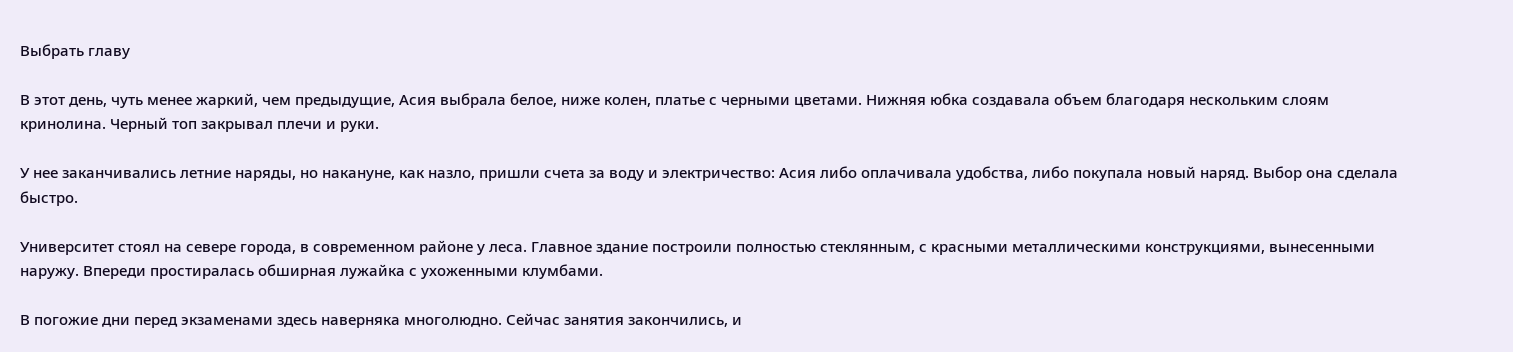Выбрать главу

В этот день, чуть менее жаркий, чем предыдущие, Асия выбрала белое, ниже колен, платье с черными цветами. Нижняя юбка создавала объем благодаря нескольким слоям кринолина. Черный топ закрывал плечи и руки.

У нее заканчивались летние наряды, но накануне, как назло, пришли счета за воду и электричество: Асия либо оплачивала удобства, либо покупала новый наряд. Выбор она сделала быстро.

Университет стоял на севере города, в современном районе у леса. Главное здание построили полностью стеклянным, с красными металлическими конструкциями, вынесенными наружу. Впереди простиралась обширная лужайка с ухоженными клумбами.

В погожие дни перед экзаменами здесь наверняка многолюдно. Сейчас занятия закончились, и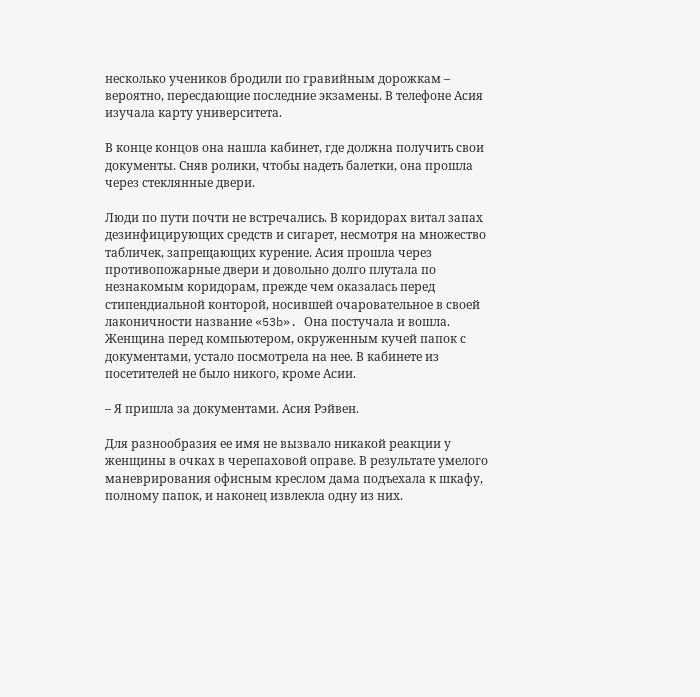несколько учеников бродили по гравийным дорожкам – вероятно, пересдающие последние экзамены. В телефоне Асия изучала карту университета.

В конце концов она нашла кабинет, где должна получить свои документы. Сняв ролики, чтобы надеть балетки, она прошла через стеклянные двери.

Люди по пути почти не встречались. В коридорах витал запах дезинфицирующих средств и сигарет, несмотря на множество табличек, запрещающих курение. Асия прошла через противопожарные двери и довольно долго плутала по незнакомым коридорам, прежде чем оказалась перед стипендиальной конторой, носившей очаровательное в своей лаконичности название «53b». Она постучала и вошла. Женщина перед компьютером, окруженным кучей папок с документами, устало посмотрела на нее. В кабинете из посетителей не было никого, кроме Асии.

– Я пришла за документами. Асия Рэйвен.

Для разнообразия ее имя не вызвало никакой реакции у женщины в очках в черепаховой оправе. В результате умелого маневрирования офисным креслом дама подъехала к шкафу, полному папок, и наконец извлекла одну из них.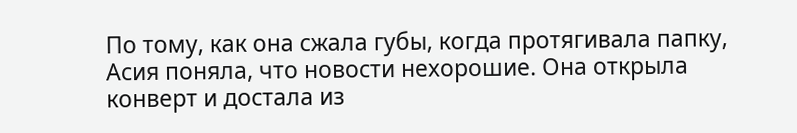По тому, как она сжала губы, когда протягивала папку, Асия поняла, что новости нехорошие. Она открыла конверт и достала из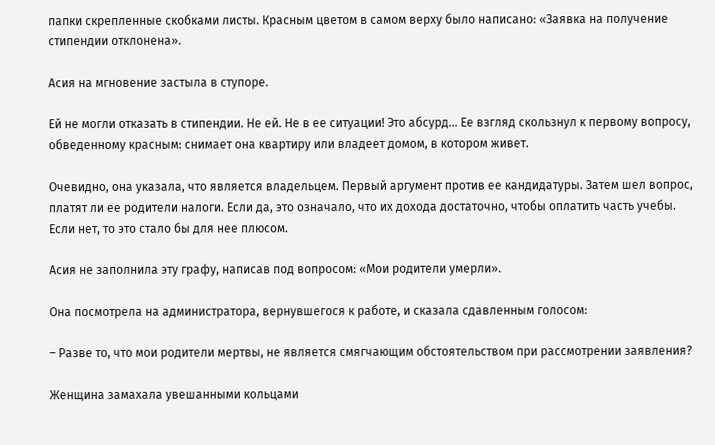папки скрепленные скобками листы. Красным цветом в самом верху было написано: «Заявка на получение стипендии отклонена».

Асия на мгновение застыла в ступоре.

Ей не могли отказать в стипендии. Не ей. Не в ее ситуации! Это абсурд… Ее взгляд скользнул к первому вопросу, обведенному красным: снимает она квартиру или владеет домом, в котором живет.

Очевидно, она указала, что является владельцем. Первый аргумент против ее кандидатуры. Затем шел вопрос, платят ли ее родители налоги. Если да, это означало, что их дохода достаточно, чтобы оплатить часть учебы. Если нет, то это стало бы для нее плюсом.

Асия не заполнила эту графу, написав под вопросом: «Мои родители умерли».

Она посмотрела на администратора, вернувшегося к работе, и сказала сдавленным голосом:

– Разве то, что мои родители мертвы, не является смягчающим обстоятельством при рассмотрении заявления?

Женщина замахала увешанными кольцами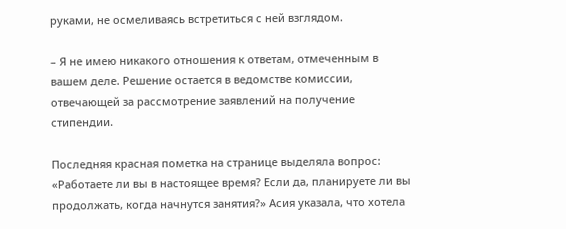руками, не осмеливаясь встретиться с ней взглядом.

– Я не имею никакого отношения к ответам, отмеченным в вашем деле. Решение остается в ведомстве комиссии, отвечающей за рассмотрение заявлений на получение стипендии.

Последняя красная пометка на странице выделяла вопрос: «Работаете ли вы в настоящее время? Если да, планируете ли вы продолжать, когда начнутся занятия?» Асия указала, что хотела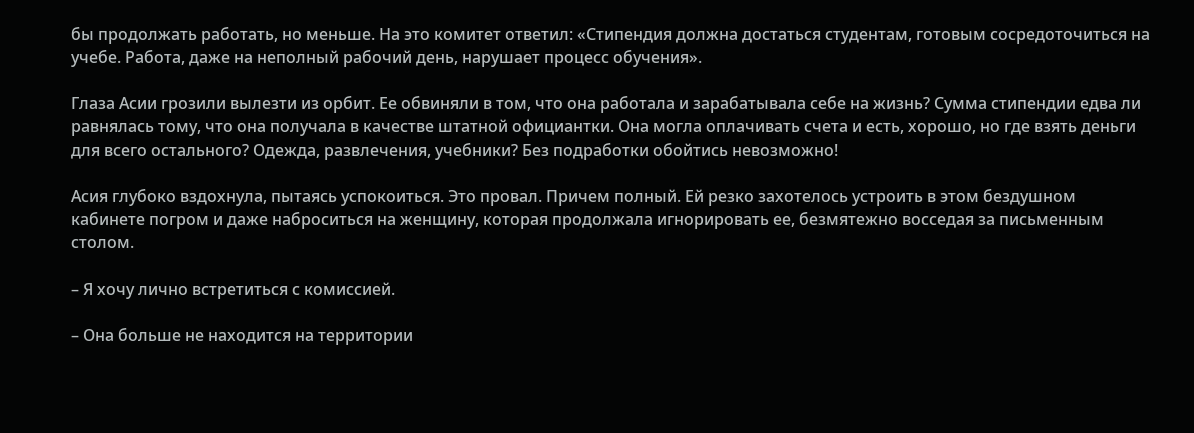бы продолжать работать, но меньше. На это комитет ответил: «Стипендия должна достаться студентам, готовым сосредоточиться на учебе. Работа, даже на неполный рабочий день, нарушает процесс обучения».

Глаза Асии грозили вылезти из орбит. Ее обвиняли в том, что она работала и зарабатывала себе на жизнь? Сумма стипендии едва ли равнялась тому, что она получала в качестве штатной официантки. Она могла оплачивать счета и есть, хорошо, но где взять деньги для всего остального? Одежда, развлечения, учебники? Без подработки обойтись невозможно!

Асия глубоко вздохнула, пытаясь успокоиться. Это провал. Причем полный. Ей резко захотелось устроить в этом бездушном кабинете погром и даже наброситься на женщину, которая продолжала игнорировать ее, безмятежно восседая за письменным столом.

– Я хочу лично встретиться с комиссией.

– Она больше не находится на территории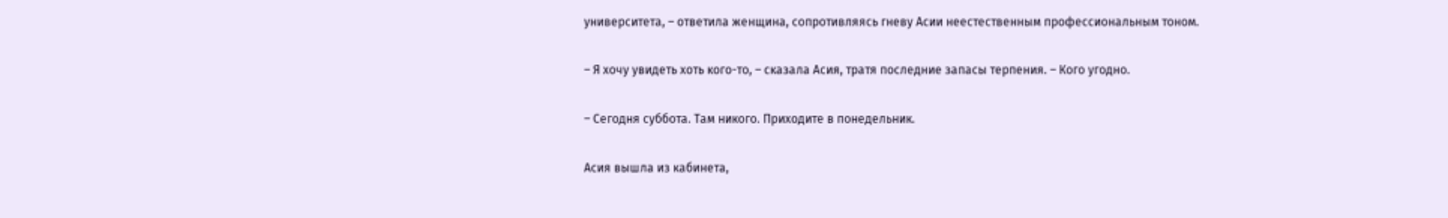университета, – ответила женщина, сопротивляясь гневу Асии неестественным профессиональным тоном.

– Я хочу увидеть хоть кого-то, – сказала Асия, тратя последние запасы терпения. – Кого угодно.

– Сегодня суббота. Там никого. Приходите в понедельник.

Асия вышла из кабинета,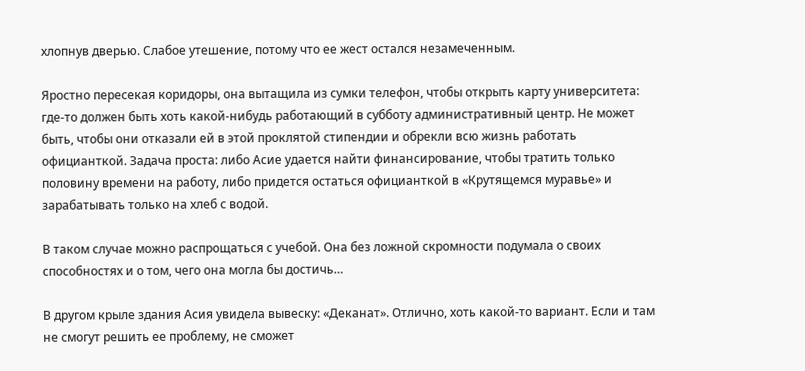хлопнув дверью. Слабое утешение, потому что ее жест остался незамеченным.

Яростно пересекая коридоры, она вытащила из сумки телефон, чтобы открыть карту университета: где-то должен быть хоть какой-нибудь работающий в субботу административный центр. Не может быть, чтобы они отказали ей в этой проклятой стипендии и обрекли всю жизнь работать официанткой. Задача проста: либо Асие удается найти финансирование, чтобы тратить только половину времени на работу, либо придется остаться официанткой в «Крутящемся муравье» и зарабатывать только на хлеб с водой.

В таком случае можно распрощаться с учебой. Она без ложной скромности подумала о своих способностях и о том, чего она могла бы достичь…

В другом крыле здания Асия увидела вывеску: «Деканат». Отлично, хоть какой-то вариант. Если и там не смогут решить ее проблему, не сможет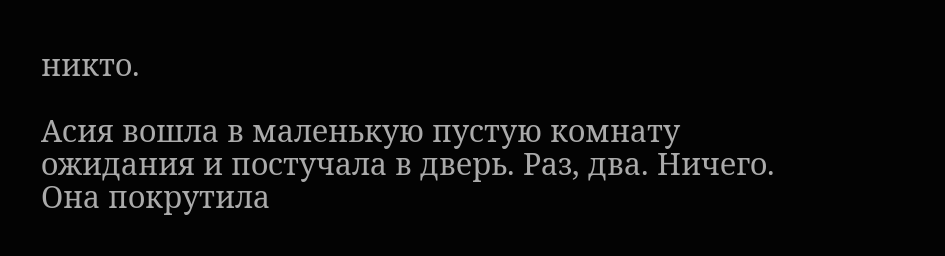никто.

Асия вошла в маленькую пустую комнату ожидания и постучала в дверь. Раз, два. Ничего. Она покрутила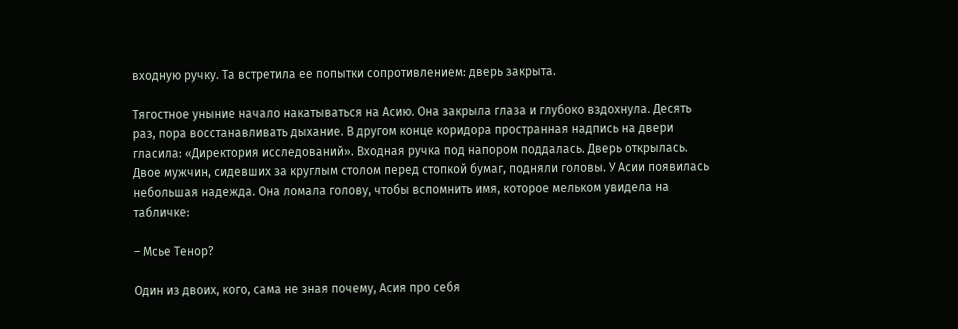входную ручку. Та встретила ее попытки сопротивлением: дверь закрыта.

Тягостное уныние начало накатываться на Асию. Она закрыла глаза и глубоко вздохнула. Десять раз, пора восстанавливать дыхание. В другом конце коридора пространная надпись на двери гласила: «Директория исследований». Входная ручка под напором поддалась. Дверь открылась. Двое мужчин, сидевших за круглым столом перед стопкой бумаг, подняли головы. У Асии появилась небольшая надежда. Она ломала голову, чтобы вспомнить имя, которое мельком увидела на табличке:

– Мсье Тенор?

Один из двоих, кого, сама не зная почему, Асия про себя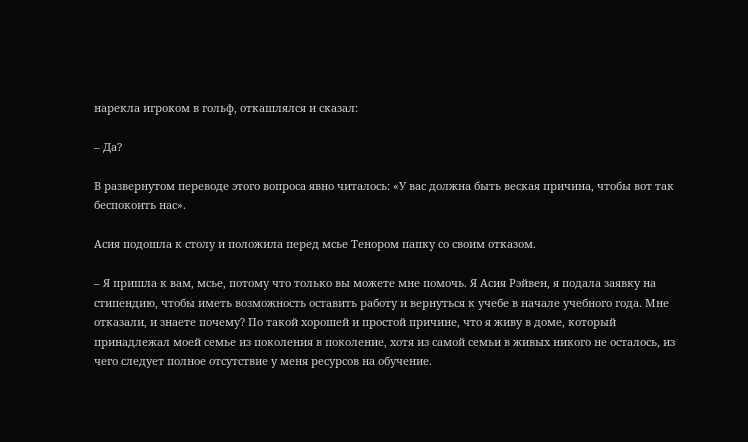нарекла игроком в гольф, откашлялся и сказал:

– Да?

В развернутом переводе этого вопроса явно читалось: «У вас должна быть веская причина, чтобы вот так беспокоить нас».

Асия подошла к столу и положила перед мсье Тенором папку со своим отказом.

– Я пришла к вам, мсье, потому что только вы можете мне помочь. Я Асия Рэйвен, я подала заявку на стипендию, чтобы иметь возможность оставить работу и вернуться к учебе в начале учебного года. Мне отказали, и знаете почему? По такой хорошей и простой причине, что я живу в доме, который принадлежал моей семье из поколения в поколение, хотя из самой семьи в живых никого не осталось, из чего следует полное отсутствие у меня ресурсов на обучение.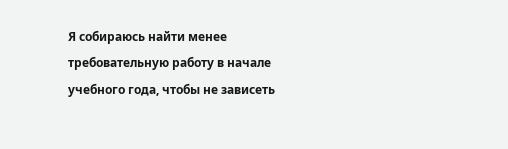Я собираюсь найти менее требовательную работу в начале учебного года, чтобы не зависеть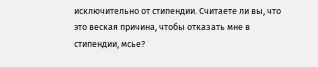исключительно от стипендии. Считаете ли вы, что это веская причина, чтобы отказать мне в стипендии, мсье?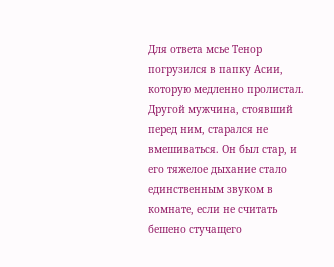Для ответа мсье Тенор погрузился в папку Асии, которую медленно пролистал. Другой мужчина, стоявший перед ним, старался не вмешиваться. Он был стар, и его тяжелое дыхание стало единственным звуком в комнате, если не считать бешено стучащего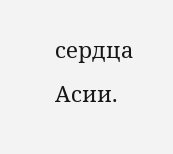сердца Асии.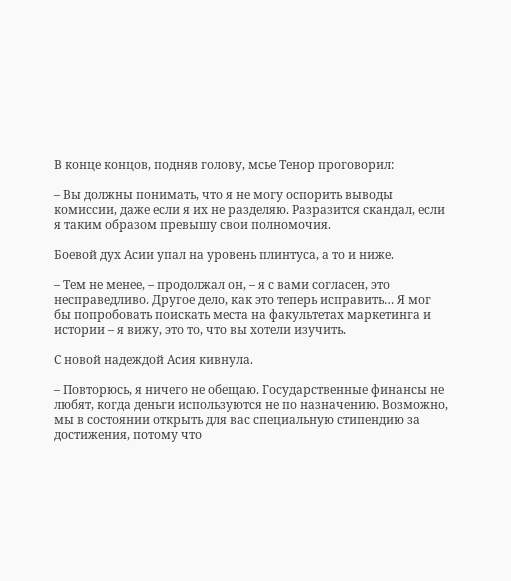В конце концов, подняв голову, мсье Тенор проговорил:

– Вы должны понимать, что я не могу оспорить выводы комиссии, даже если я их не разделяю. Разразится скандал, если я таким образом превышу свои полномочия.

Боевой дух Асии упал на уровень плинтуса, а то и ниже.

– Тем не менее, – продолжал он, – я с вами согласен, это несправедливо. Другое дело, как это теперь исправить… Я мог бы попробовать поискать места на факультетах маркетинга и истории – я вижу, это то, что вы хотели изучить.

С новой надеждой Асия кивнула.

– Повторюсь, я ничего не обещаю. Государственные финансы не любят, когда деньги используются не по назначению. Возможно, мы в состоянии открыть для вас специальную стипендию за достижения, потому что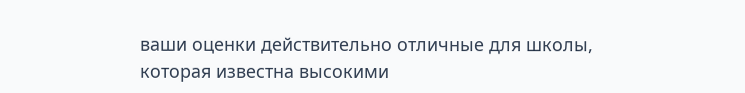ваши оценки действительно отличные для школы, которая известна высокими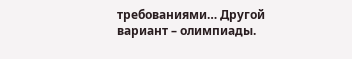требованиями… Другой вариант – олимпиады.